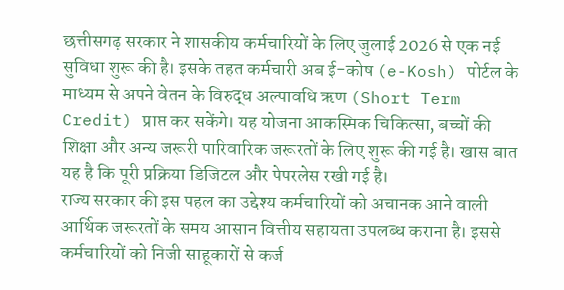छत्तीसगढ़ सरकार ने शासकीय कर्मचारियों के लिए जुलाई 2026 से एक नई सुविधा शुरू की है। इसके तहत कर्मचारी अब ई-कोष (e-Kosh) पोर्टल के माध्यम से अपने वेतन के विरुद्ध अल्पावधि ऋण (Short Term Credit) प्राप्त कर सकेंगे। यह योजना आकस्मिक चिकित्सा, बच्चों की शिक्षा और अन्य जरूरी पारिवारिक जरूरतों के लिए शुरू की गई है। खास बात यह है कि पूरी प्रक्रिया डिजिटल और पेपरलेस रखी गई है।
राज्य सरकार की इस पहल का उद्देश्य कर्मचारियों को अचानक आने वाली आर्थिक जरूरतों के समय आसान वित्तीय सहायता उपलब्ध कराना है। इससे कर्मचारियों को निजी साहूकारों से कर्ज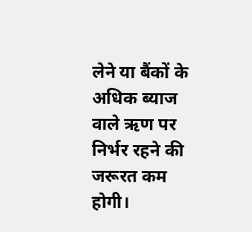लेने या बैंकों के अधिक ब्याज वाले ऋण पर निर्भर रहने की जरूरत कम होगी।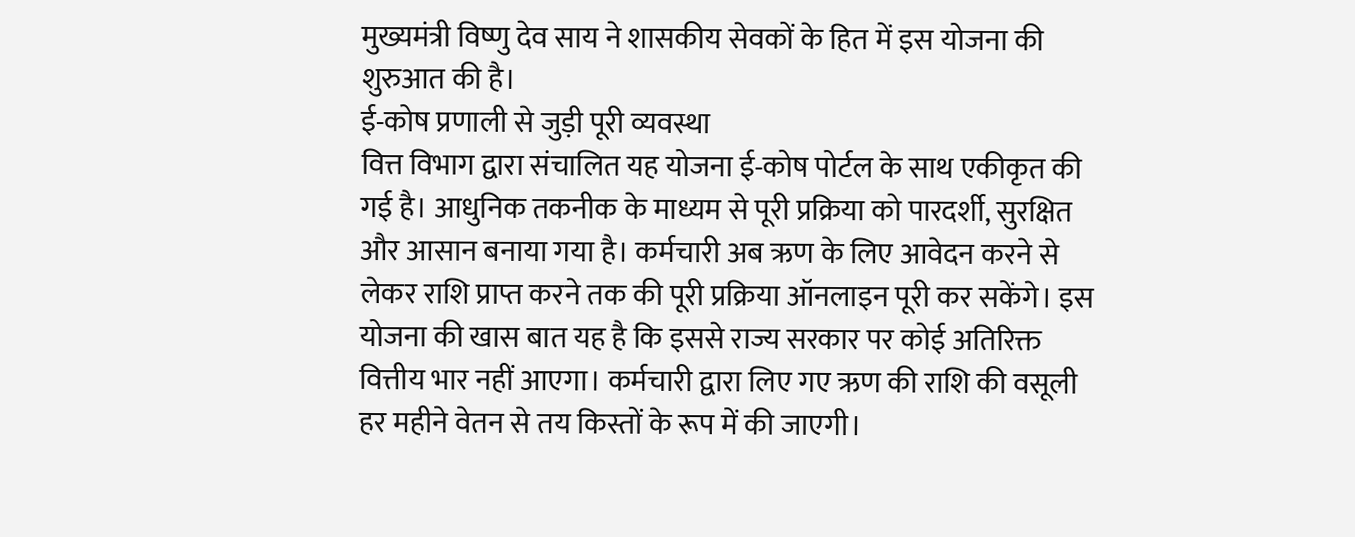मुख्यमंत्री विष्णु देव साय ने शासकीय सेवकों के हित में इस योजना की शुरुआत की है।
ई-कोष प्रणाली से जुड़ी पूरी व्यवस्था
वित्त विभाग द्वारा संचालित यह योजना ई-कोष पोर्टल के साथ एकीकृत की गई है। आधुनिक तकनीक के माध्यम से पूरी प्रक्रिया को पारदर्शी, सुरक्षित और आसान बनाया गया है। कर्मचारी अब ऋण के लिए आवेदन करने से लेकर राशि प्राप्त करने तक की पूरी प्रक्रिया ऑनलाइन पूरी कर सकेंगे। इस योजना की खास बात यह है कि इससे राज्य सरकार पर कोई अतिरिक्त वित्तीय भार नहीं आएगा। कर्मचारी द्वारा लिए गए ऋण की राशि की वसूली हर महीने वेतन से तय किस्तों के रूप में की जाएगी।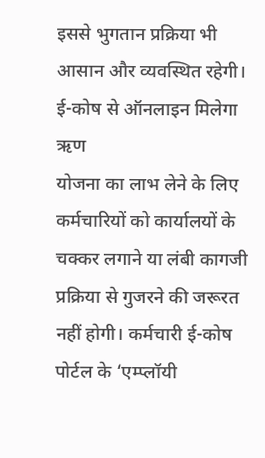इससे भुगतान प्रक्रिया भी आसान और व्यवस्थित रहेगी।
ई-कोष से ऑनलाइन मिलेगा ऋण
योजना का लाभ लेने के लिए कर्मचारियों को कार्यालयों के चक्कर लगाने या लंबी कागजी प्रक्रिया से गुजरने की जरूरत नहीं होगी। कर्मचारी ई-कोष पोर्टल के ‘एम्प्लॉयी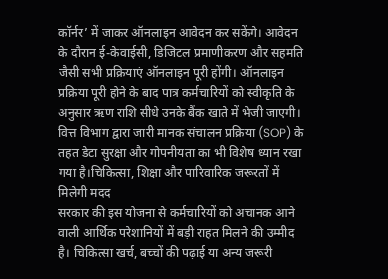कॉर्नर’ में जाकर ऑनलाइन आवेदन कर सकेंगे। आवेदन के दौरान ई-केवाईसी, डिजिटल प्रमाणीकरण और सहमति जैसी सभी प्रक्रियाएं ऑनलाइन पूरी होंगी। ऑनलाइन प्रक्रिया पूरी होने के बाद पात्र कर्मचारियों को स्वीकृति के अनुसार ऋण राशि सीधे उनके बैंक खाते में भेजी जाएगी। वित्त विभाग द्वारा जारी मानक संचालन प्रक्रिया (SOP) के तहत डेटा सुरक्षा और गोपनीयता का भी विशेष ध्यान रखा गया है।चिकित्सा, शिक्षा और पारिवारिक जरूरतों में मिलेगी मदद
सरकार की इस योजना से कर्मचारियों को अचानक आने वाली आर्थिक परेशानियों में बड़ी राहत मिलने की उम्मीद है। चिकित्सा खर्च, बच्चों की पढ़ाई या अन्य जरूरी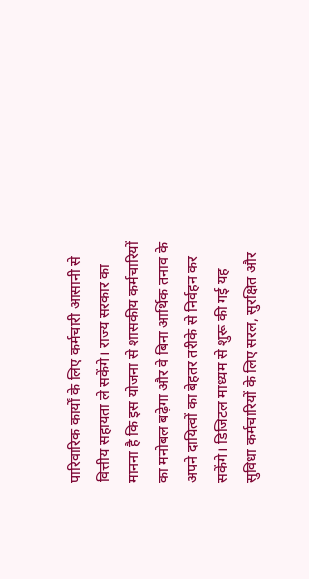पारिवारिक कार्यों के लिए कर्मचारी आसानी से वित्तीय सहायता ले सकेंगे। राज्य सरकार का मानना है कि इस योजना से शासकीय कर्मचारियों का मनोबल बढ़ेगा और वे बिना आर्थिक तनाव के अपने दायित्वों का बेहतर तरीके से निर्वहन कर सकेंगे। डिजिटल माध्यम से शुरू की गई यह सुविधा कर्मचारियों के लिए सरल, सुरक्षित और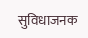सुविधाजनक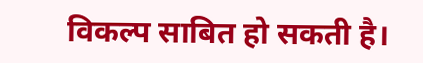विकल्प साबित हो सकती है।